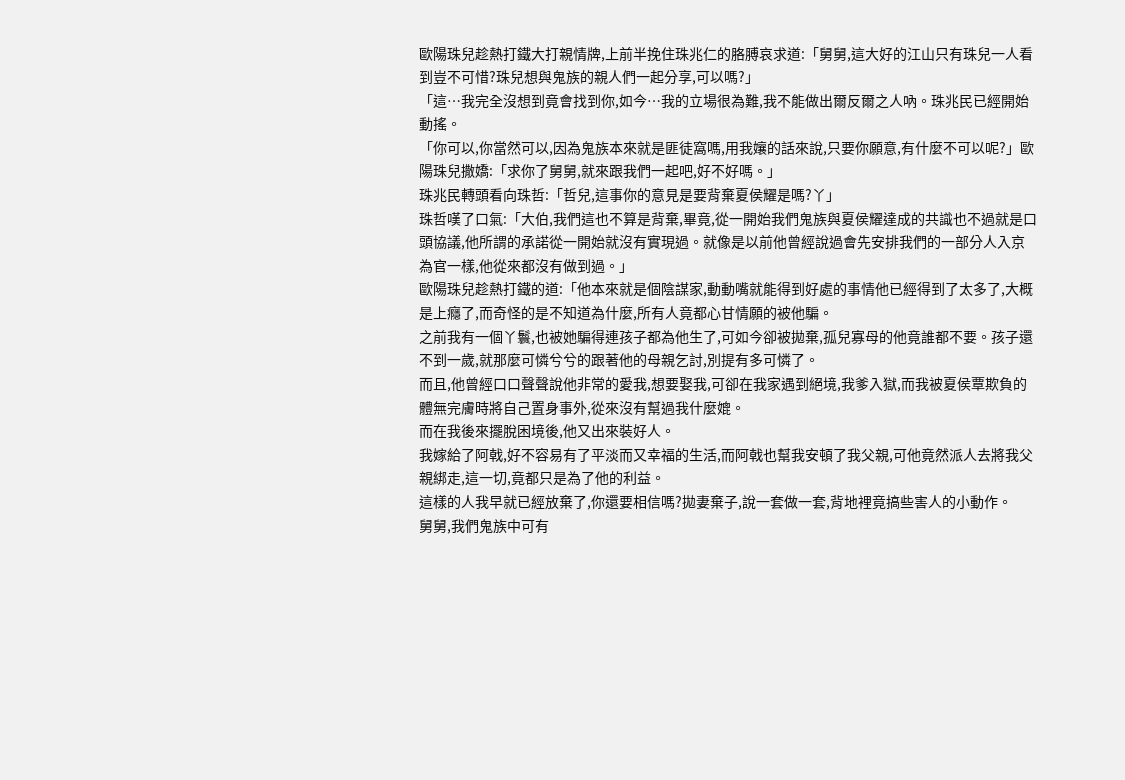歐陽珠兒趁熱打鐵大打親情牌,上前半挽住珠兆仁的胳膊哀求道:「舅舅,這大好的江山只有珠兒一人看到豈不可惜?珠兒想與鬼族的親人們一起分享,可以嗎?」
「這…我完全沒想到竟會找到你,如今…我的立場很為難,我不能做出爾反爾之人吶。珠兆民已經開始動搖。
「你可以,你當然可以,因為鬼族本來就是匪徒窩嗎,用我孃的話來說,只要你願意,有什麼不可以呢?」歐陽珠兒撒嬌:「求你了舅舅,就來跟我們一起吧,好不好嗎。」
珠兆民轉頭看向珠哲:「哲兒,這事你的意見是要背棄夏侯耀是嗎?丫」
珠哲嘆了口氣:「大伯,我們這也不算是背棄,畢竟,從一開始我們鬼族與夏侯耀達成的共識也不過就是口頭協議,他所謂的承諾從一開始就沒有實現過。就像是以前他曾經說過會先安排我們的一部分人入京為官一樣,他從來都沒有做到過。」
歐陽珠兒趁熱打鐵的道:「他本來就是個陰謀家,動動嘴就能得到好處的事情他已經得到了太多了,大概是上癮了,而奇怪的是不知道為什麼,所有人竟都心甘情願的被他騙。
之前我有一個丫鬟,也被她騙得連孩子都為他生了,可如今卻被拋棄,孤兒寡母的他竟誰都不要。孩子還不到一歲,就那麼可憐兮兮的跟著他的母親乞討,別提有多可憐了。
而且,他曾經口口聲聲說他非常的愛我,想要娶我,可卻在我家遇到絕境,我爹入獄,而我被夏侯覃欺負的體無完膚時將自己置身事外,從來沒有幫過我什麼媲。
而在我後來擺脫困境後,他又出來裝好人。
我嫁給了阿戟,好不容易有了平淡而又幸福的生活,而阿戟也幫我安頓了我父親,可他竟然派人去將我父親綁走,這一切,竟都只是為了他的利益。
這樣的人我早就已經放棄了,你還要相信嗎?拋妻棄子,說一套做一套,背地裡竟搞些害人的小動作。
舅舅,我們鬼族中可有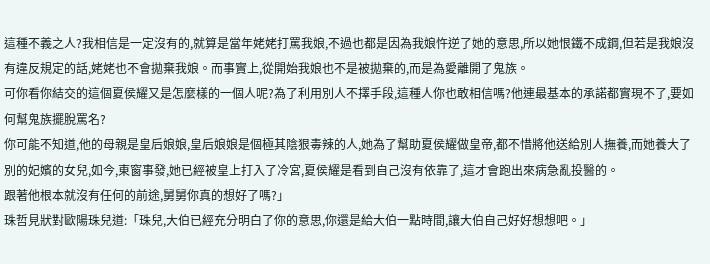這種不義之人?我相信是一定沒有的,就算是當年姥姥打罵我娘,不過也都是因為我娘忤逆了她的意思,所以她恨鐵不成鋼,但若是我娘沒有違反規定的話,姥姥也不會拋棄我娘。而事實上,從開始我娘也不是被拋棄的,而是為愛離開了鬼族。
可你看你結交的這個夏侯耀又是怎麼樣的一個人呢?為了利用別人不擇手段,這種人你也敢相信嗎?他連最基本的承諾都實現不了,要如何幫鬼族擺脫罵名?
你可能不知道,他的母親是皇后娘娘,皇后娘娘是個極其陰狠毒辣的人,她為了幫助夏侯耀做皇帝,都不惜將他送給別人撫養,而她養大了別的妃嬪的女兒,如今,東窗事發,她已經被皇上打入了冷宮,夏侯耀是看到自己沒有依靠了,這才會跑出來病急亂投醫的。
跟著他根本就沒有任何的前途,舅舅你真的想好了嗎?」
珠哲見狀對歐陽珠兒道:「珠兒,大伯已經充分明白了你的意思,你還是給大伯一點時間,讓大伯自己好好想想吧。」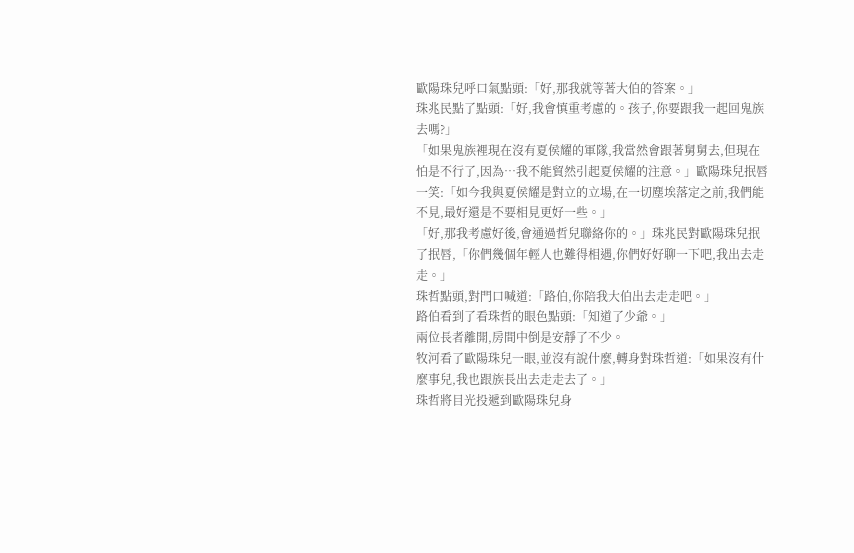歐陽珠兒呼口氣點頭:「好,那我就等著大伯的答案。」
珠兆民點了點頭:「好,我會慎重考慮的。孩子,你要跟我一起回鬼族去嗎?」
「如果鬼族裡現在沒有夏侯耀的軍隊,我當然會跟著舅舅去,但現在怕是不行了,因為…我不能貿然引起夏侯耀的注意。」歐陽珠兒抿唇一笑:「如今我與夏侯耀是對立的立場,在一切塵埃落定之前,我們能不見,最好還是不要相見更好一些。」
「好,那我考慮好後,會通過哲兒聯絡你的。」珠兆民對歐陽珠兒抿了抿唇,「你們幾個年輕人也難得相遇,你們好好聊一下吧,我出去走走。」
珠哲點頭,對門口喊道:「路伯,你陪我大伯出去走走吧。」
路伯看到了看珠哲的眼色點頭:「知道了少爺。」
兩位長者離開,房間中倒是安靜了不少。
牧河看了歐陽珠兒一眼,並沒有說什麼,轉身對珠哲道:「如果沒有什麼事兒,我也跟族長出去走走去了。」
珠哲將目光投遞到歐陽珠兒身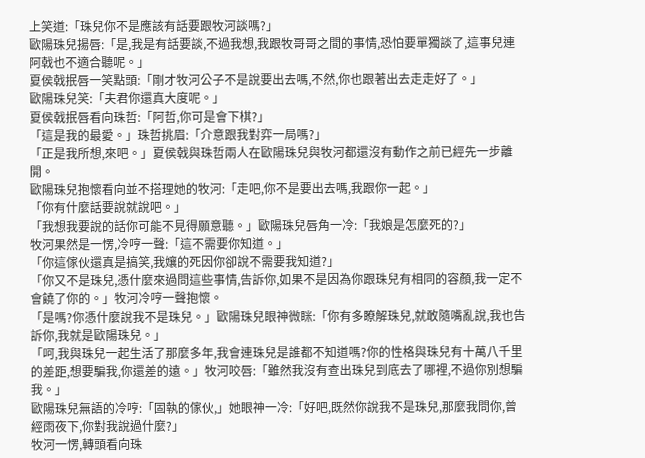上笑道:「珠兒你不是應該有話要跟牧河談嗎?」
歐陽珠兒揚唇:「是,我是有話要談,不過我想,我跟牧哥哥之間的事情,恐怕要單獨談了,這事兒連阿戟也不適合聽呢。」
夏侯戟抿唇一笑點頭:「剛才牧河公子不是說要出去嗎,不然,你也跟著出去走走好了。」
歐陽珠兒笑:「夫君你還真大度呢。」
夏侯戟抿唇看向珠哲:「阿哲,你可是會下棋?」
「這是我的最愛。」珠哲挑眉:「介意跟我對弈一局嗎?」
「正是我所想,來吧。」夏侯戟與珠哲兩人在歐陽珠兒與牧河都還沒有動作之前已經先一步離開。
歐陽珠兒抱懷看向並不搭理她的牧河:「走吧,你不是要出去嗎,我跟你一起。」
「你有什麼話要說就說吧。」
「我想我要說的話你可能不見得願意聽。」歐陽珠兒唇角一冷:「我娘是怎麼死的?」
牧河果然是一愣,冷哼一聲:「這不需要你知道。」
「你這傢伙還真是搞笑,我孃的死因你卻說不需要我知道?」
「你又不是珠兒,憑什麼來過問這些事情,告訴你,如果不是因為你跟珠兒有相同的容顏,我一定不會饒了你的。」牧河冷哼一聲抱懷。
「是嗎?你憑什麼說我不是珠兒。」歐陽珠兒眼神微眯:「你有多瞭解珠兒,就敢隨嘴亂說,我也告訴你,我就是歐陽珠兒。」
「呵,我與珠兒一起生活了那麼多年,我會連珠兒是誰都不知道嗎?你的性格與珠兒有十萬八千里的差距,想要騙我,你還差的遠。」牧河咬唇:「雖然我沒有查出珠兒到底去了哪裡,不過你別想騙我。」
歐陽珠兒無語的冷哼:「固執的傢伙,」她眼神一冷:「好吧,既然你說我不是珠兒,那麼我問你,曾經雨夜下,你對我說過什麼?」
牧河一愣,轉頭看向珠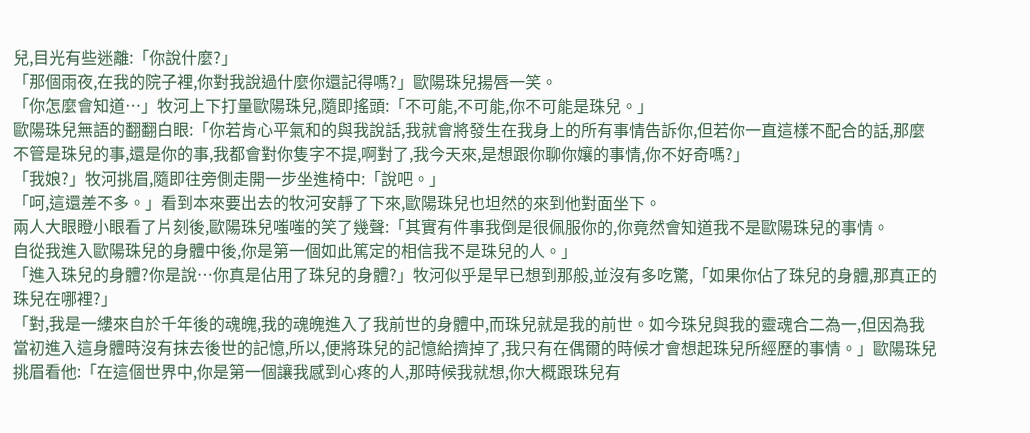兒,目光有些迷離:「你說什麼?」
「那個雨夜,在我的院子裡,你對我說過什麼你還記得嗎?」歐陽珠兒揚唇一笑。
「你怎麼會知道…」牧河上下打量歐陽珠兒,隨即搖頭:「不可能,不可能,你不可能是珠兒。」
歐陽珠兒無語的翻翻白眼:「你若肯心平氣和的與我說話,我就會將發生在我身上的所有事情告訴你,但若你一直這樣不配合的話,那麼不管是珠兒的事,還是你的事,我都會對你隻字不提,啊對了,我今天來,是想跟你聊你孃的事情,你不好奇嗎?」
「我娘?」牧河挑眉,隨即往旁側走開一步坐進椅中:「說吧。」
「呵,這還差不多。」看到本來要出去的牧河安靜了下來,歐陽珠兒也坦然的來到他對面坐下。
兩人大眼瞪小眼看了片刻後,歐陽珠兒嗤嗤的笑了幾聲:「其實有件事我倒是很佩服你的,你竟然會知道我不是歐陽珠兒的事情。
自從我進入歐陽珠兒的身體中後,你是第一個如此篤定的相信我不是珠兒的人。」
「進入珠兒的身體?你是說…你真是佔用了珠兒的身體?」牧河似乎是早已想到那般,並沒有多吃驚,「如果你佔了珠兒的身體,那真正的珠兒在哪裡?」
「對,我是一縷來自於千年後的魂魄,我的魂魄進入了我前世的身體中,而珠兒就是我的前世。如今珠兒與我的靈魂合二為一,但因為我當初進入這身體時沒有抹去後世的記憶,所以,便將珠兒的記憶給擠掉了,我只有在偶爾的時候才會想起珠兒所經歷的事情。」歐陽珠兒挑眉看他:「在這個世界中,你是第一個讓我感到心疼的人,那時候我就想,你大概跟珠兒有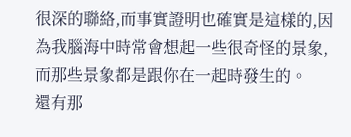很深的聯絡,而事實證明也確實是這樣的,因為我腦海中時常會想起一些很奇怪的景象,而那些景象都是跟你在一起時發生的。
還有那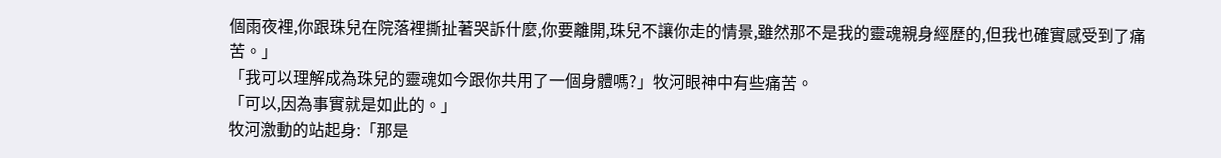個雨夜裡,你跟珠兒在院落裡撕扯著哭訴什麼,你要離開,珠兒不讓你走的情景,雖然那不是我的靈魂親身經歷的,但我也確實感受到了痛苦。」
「我可以理解成為珠兒的靈魂如今跟你共用了一個身體嗎?」牧河眼神中有些痛苦。
「可以,因為事實就是如此的。」
牧河激動的站起身:「那是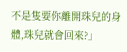不是隻要你離開珠兒的身體,珠兒就會回來?」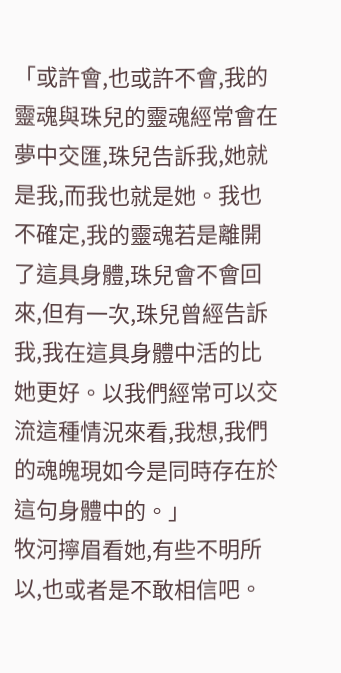「或許會,也或許不會,我的靈魂與珠兒的靈魂經常會在夢中交匯,珠兒告訴我,她就是我,而我也就是她。我也不確定,我的靈魂若是離開了這具身體,珠兒會不會回來,但有一次,珠兒曾經告訴我,我在這具身體中活的比她更好。以我們經常可以交流這種情況來看,我想,我們的魂魄現如今是同時存在於這句身體中的。」
牧河擰眉看她,有些不明所以,也或者是不敢相信吧。